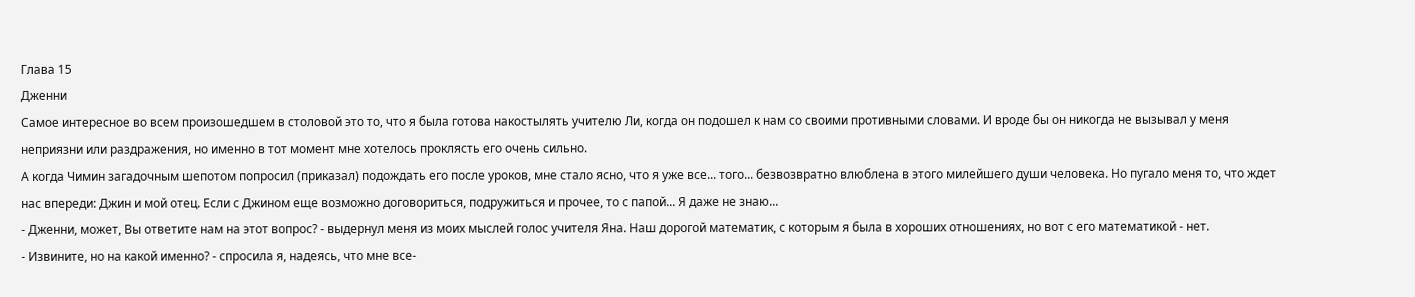Глава 15
Дженни
Самое интересное во всем произошедшем в столовой это то, что я была готова накостылять учителю Ли, когда он подошел к нам со своими противными словами. И вроде бы он никогда не вызывал у меня неприязни или раздражения, но именно в тот момент мне хотелось проклясть его очень сильно.
А когда Чимин загадочным шепотом попросил (приказал) подождать его после уроков, мне стало ясно, что я уже все... того... безвозвратно влюблена в этого милейшего души человека. Но пугало меня то, что ждет нас впереди: Джин и мой отец. Если с Джином еще возможно договориться, подружиться и прочее, то с папой... Я даже не знаю...
- Дженни, может, Вы ответите нам на этот вопрос? - выдернул меня из моих мыслей голос учителя Яна. Наш дорогой математик, с которым я была в хороших отношениях, но вот с его математикой - нет.
- Извините, но на какой именно? - спросила я, надеясь, что мне все-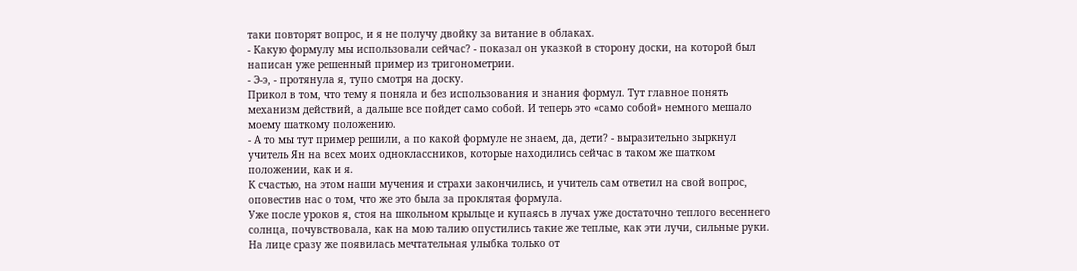таки повторят вопрос, и я не получу двойку за витание в облаках.
- Какую формулу мы использовали сейчас? - показал он указкой в сторону доски, на которой был написан уже решенный пример из тригонометрии.
- Э-э, - протянула я, тупо смотря на доску.
Прикол в том, что тему я поняла и без использования и знания формул. Тут главное понять механизм действий, а дальше все пойдет само собой. И теперь это «само собой» немного мешало моему шаткому положению.
- А то мы тут пример решили, а по какой формуле не знаем, да, дети? - выразительно зыркнул учитель Ян на всех моих одноклассников, которые находились сейчас в таком же шатком положении, как и я.
К счастью, на этом наши мучения и страхи закончились, и учитель сам ответил на свой вопрос, оповестив нас о том, что же это была за проклятая формула.
Уже после уроков я, стоя на школьном крыльце и купаясь в лучах уже достаточно теплого весеннего солнца, почувствовала, как на мою талию опустились такие же теплые, как эти лучи, сильные руки. На лице сразу же появилась мечтательная улыбка только от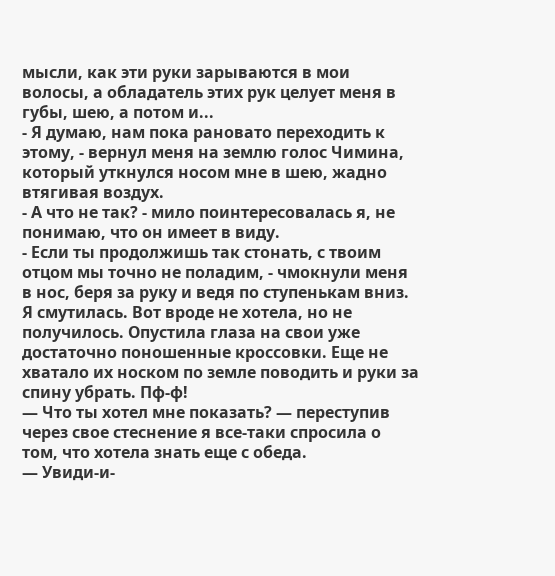мысли, как эти руки зарываются в мои волосы, а обладатель этих рук целует меня в губы, шею, а потом и...
- Я думаю, нам пока рановато переходить к этому, - вернул меня на землю голос Чимина, который уткнулся носом мне в шею, жадно втягивая воздух.
- А что не так? - мило поинтересовалась я, не понимаю, что он имеет в виду.
- Если ты продолжишь так стонать, с твоим отцом мы точно не поладим, - чмокнули меня в нос, беря за руку и ведя по ступенькам вниз.
Я смутилась. Вот вроде не хотела, но не получилось. Опустила глаза на свои уже достаточно поношенные кроссовки. Еще не хватало их носком по земле поводить и руки за спину убрать. Пф-ф!
— Что ты хотел мне показать? — переступив через свое стеснение я все-таки спросила о том, что хотела знать еще с обеда.
— Увиди-и-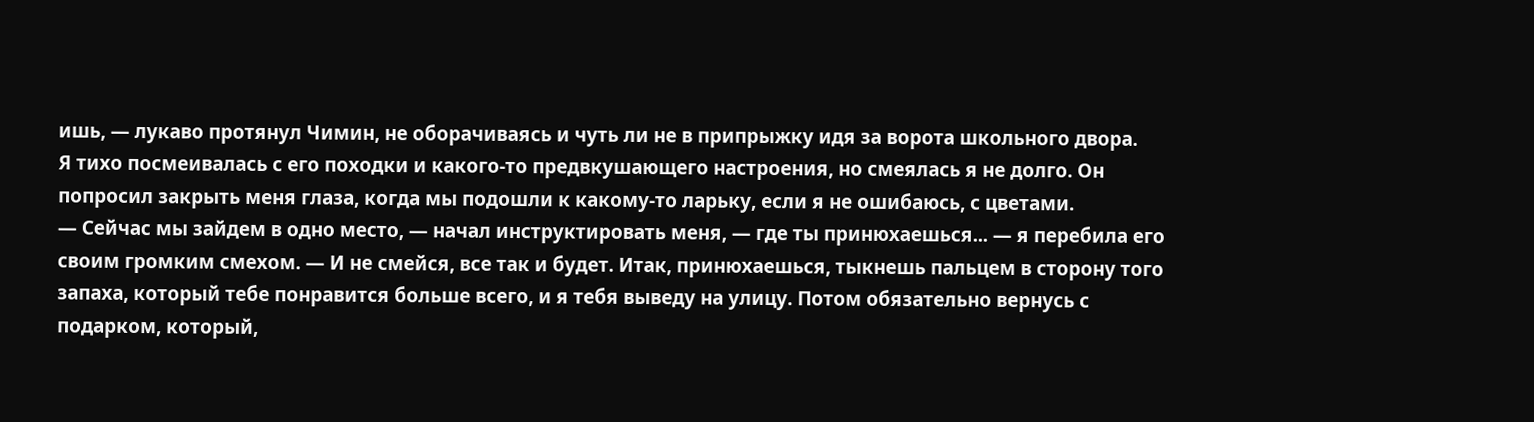ишь, — лукаво протянул Чимин, не оборачиваясь и чуть ли не в припрыжку идя за ворота школьного двора.
Я тихо посмеивалась с его походки и какого-то предвкушающего настроения, но смеялась я не долго. Он попросил закрыть меня глаза, когда мы подошли к какому-то ларьку, если я не ошибаюсь, с цветами.
— Сейчас мы зайдем в одно место, — начал инструктировать меня, — где ты принюхаешься... — я перебила его своим громким смехом. — И не смейся, все так и будет. Итак, принюхаешься, тыкнешь пальцем в сторону того запаха, который тебе понравится больше всего, и я тебя выведу на улицу. Потом обязательно вернусь с подарком, который,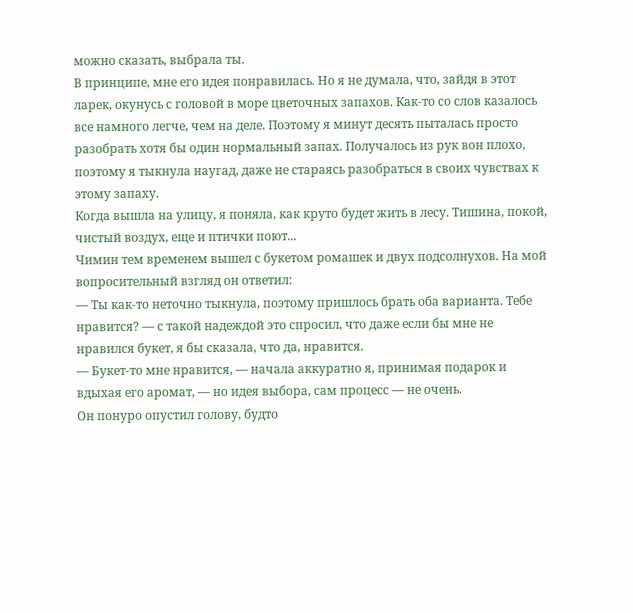можно сказать, выбрала ты.
В принципе, мне его идея понравилась. Но я не думала, что, зайдя в этот ларек, окунусь с головой в море цветочных запахов. Как-то со слов казалось все намного легче, чем на деле. Поэтому я минут десять пыталась просто разобрать хотя бы один нормальный запах. Получалось из рук вон плохо, поэтому я тыкнула наугад, даже не стараясь разобраться в своих чувствах к этому запаху.
Когда вышла на улицу, я поняла, как круто будет жить в лесу. Тишина, покой, чистый воздух, еще и птички поют...
Чимин тем временем вышел с букетом ромашек и двух подсолнухов. На мой вопросительный взгляд он ответил:
— Ты как-то неточно тыкнула, поэтому пришлось брать оба варианта. Тебе нравится? — с такой надеждой это спросил, что даже если бы мне не нравился букет, я бы сказала, что да, нравится.
— Букет-то мне нравится, — начала аккуратно я, принимая подарок и вдыхая его аромат, — но идея выбора, сам процесс — не очень.
Он понуро опустил голову, будто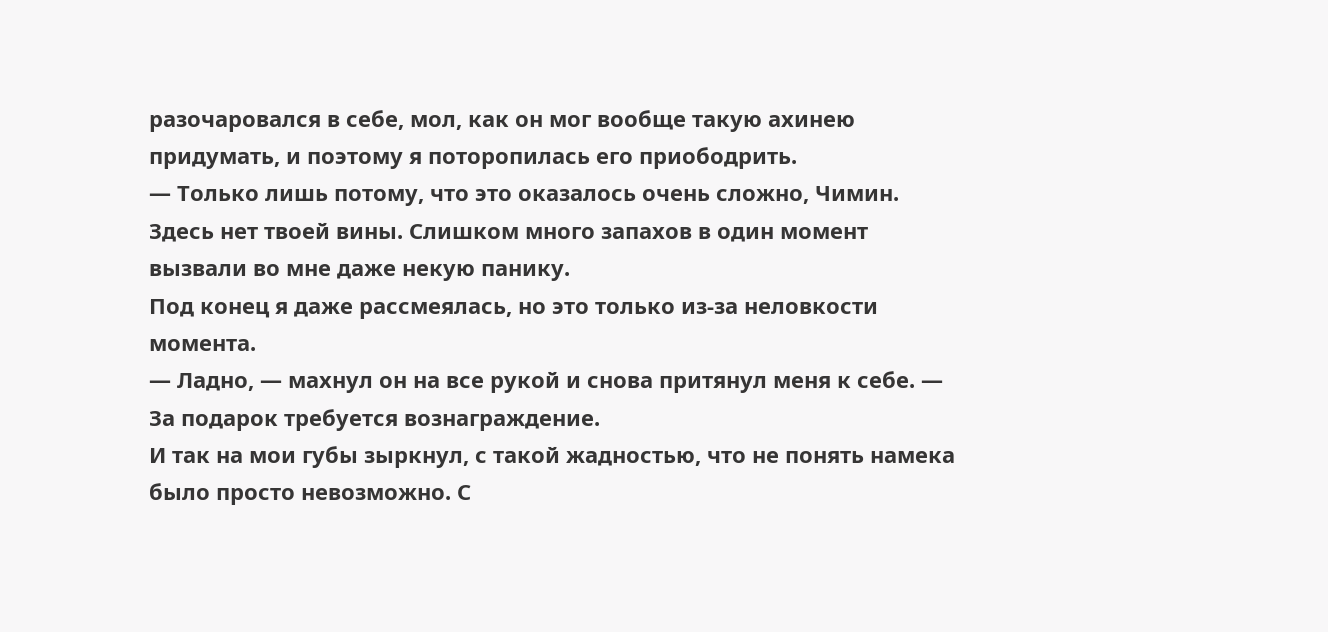разочаровался в себе, мол, как он мог вообще такую ахинею придумать, и поэтому я поторопилась его приободрить.
— Только лишь потому, что это оказалось очень сложно, Чимин. Здесь нет твоей вины. Слишком много запахов в один момент вызвали во мне даже некую панику.
Под конец я даже рассмеялась, но это только из-за неловкости момента.
— Ладно, — махнул он на все рукой и снова притянул меня к себе. — За подарок требуется вознаграждение.
И так на мои губы зыркнул, с такой жадностью, что не понять намека было просто невозможно. С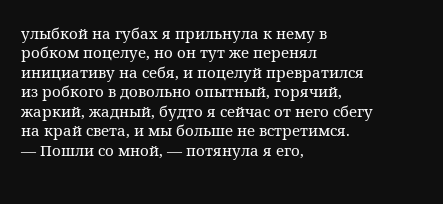улыбкой на губах я прильнула к нему в робком поцелуе, но он тут же перенял инициативу на себя, и поцелуй превратился из робкого в довольно опытный, горячий, жаркий, жадный, будто я сейчас от него сбегу на край света, и мы больше не встретимся.
— Пошли со мной, — потянула я его,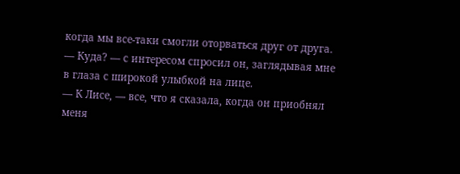когда мы все-таки смогли оторваться друг от друга.
— Куда? — с интересом спросил он, заглядывая мне в глаза с широкой улыбкой на лице.
— К Лисе, — все, что я сказала, когда он приобнял меня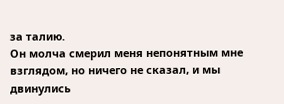за талию.
Он молча смерил меня непонятным мне взглядом, но ничего не сказал, и мы двинулись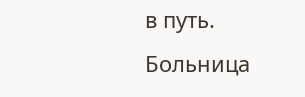в путь.
Больница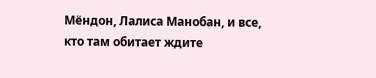Мёндон, Лалиса Манобан, и все, кто там обитает ждите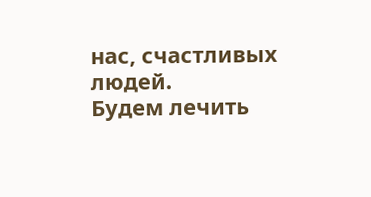нас, счастливых людей.
Будем лечить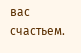вас счастьем.